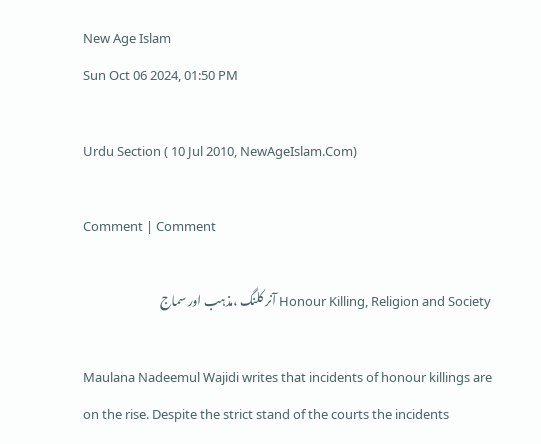New Age Islam
Sun Oct 06 2024, 01:50 PM

Urdu Section ( 10 Jul 2010, NewAgeIslam.Com)

Comment | Comment

Honour Killing, Religion and Society آنر کلنگ ،مذہب اور سماج

Maulana Nadeemul Wajidi writes that incidents of honour killings are on the rise. Despite the strict stand of the courts the incidents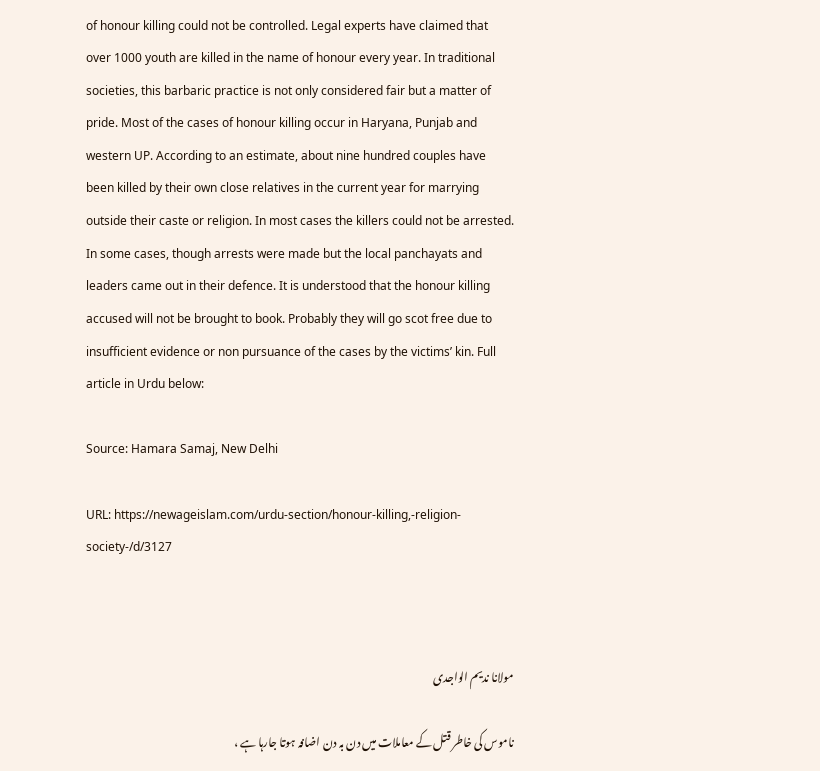of honour killing could not be controlled. Legal experts have claimed that over 1000 youth are killed in the name of honour every year. In traditional societies, this barbaric practice is not only considered fair but a matter of pride. Most of the cases of honour killing occur in Haryana, Punjab and western UP. According to an estimate, about nine hundred couples have been killed by their own close relatives in the current year for marrying outside their caste or religion. In most cases the killers could not be arrested. In some cases, though arrests were made but the local panchayats and leaders came out in their defence. It is understood that the honour killing accused will not be brought to book. Probably they will go scot free due to insufficient evidence or non pursuance of the cases by the victims’ kin. Full article in Urdu below:

Source: Hamara Samaj, New Delhi

URL: https://newageislam.com/urdu-section/honour-killing,-religion-society-/d/3127



مولانا ندیم الواجدی

ناموس کی خاطر قتل کے معاملات میں دن بہ دن اضافہ ہوتا جارہا ہے ،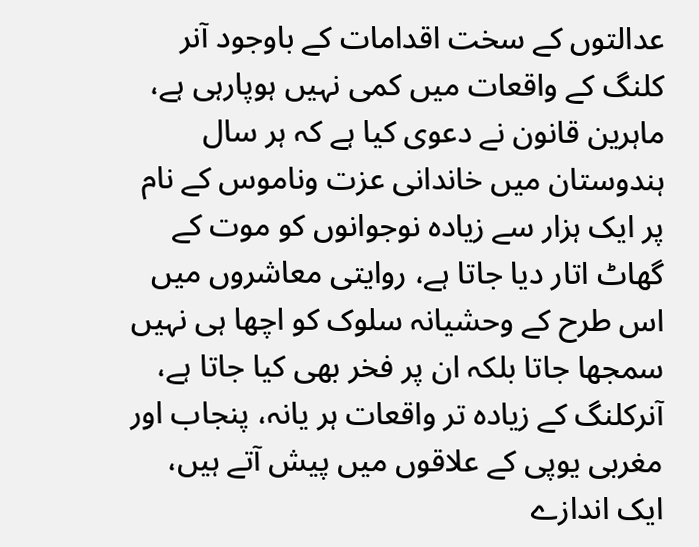عدالتوں کے سخت اقدامات کے باوجود آنر کلنگ کے واقعات میں کمی نہیں ہوپارہی ہے، ماہرین قانون نے دعوی کیا ہے کہ ہر سال ہندوستان میں خاندانی عزت وناموس کے نام پر ایک ہزار سے زیادہ نوجوانوں کو موت کے گھاٹ اتار دیا جاتا ہے، روایتی معاشروں میں اس طرح کے وحشیانہ سلوک کو اچھا ہی نہیں سمجھا جاتا بلکہ ان پر فخر بھی کیا جاتا ہے، آنرکلنگ کے زیادہ تر واقعات ہر یانہ، پنجاب اور مغربی یوپی کے علاقوں میں پیش آتے ہیں، ایک اندازے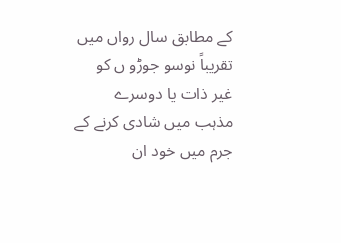کے مطابق سال رواں میں تقریباً نوسو جوڑو ں کو غیر ذات یا دوسرے مذہب میں شادی کرنے کے جرم میں خود ان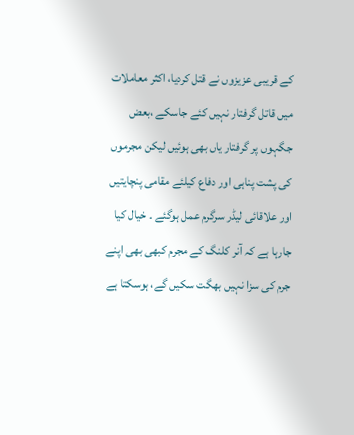کے قریبی عزیزوں نے قتل کردیا، اکثر معاملات میں قاتل گرفتار نہیں کئے جاسکے ،بعض جگہوں پر گرفتار یاں بھی ہوئیں لیکن مجرموں کی پشت پناہی اور دفاع کیلئے مقامی پنچایتیں اور علاقائی لیڈر سرگرم عمل ہوگئے ۔ خیال کیا جارہا ہے کہ آنر کلنگ کے مجرم کبھی بھی اپنے جرم کی سزا نہیں بھگت سکیں گے، ہوسکتا ہے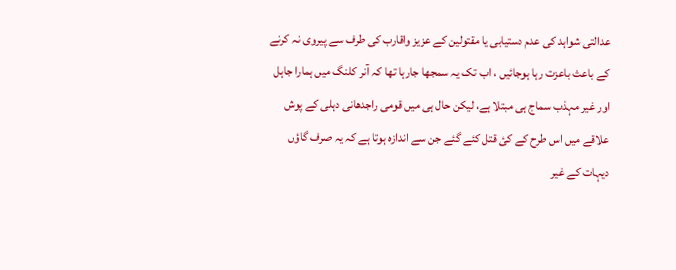عدالتی شواہد کی عدم دستیابی یا مقتولین کے عزیز واقارب کی طرف سے پیروی نہ کرنے کے باعث باعزت رہا ہوجائیں ، اب تک یہ سمجھا جارہا تھا کہ آنر کلنگ میں ہمارا جاہل اور غیر مہذب سماج ہی مبتلا ہے، لیکن حال ہی میں قومی راجدھانی دہلی کے پوش علاقے میں اس طرح کے کئ قتل کئے گئے جن سے اندازہ ہوتا ہے کہ یہ صرف گاؤں دیہات کے غیر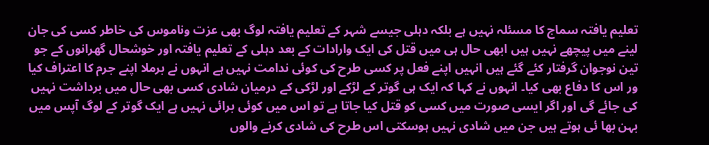تعلیم یافتہ سماج کا مسئلہ نہیں ہے بلکہ دہلی جیسے شہر کے تعلیم یافتہ لوگ بھی عزت وناموس کی خاطر کسی کی جان لینے میں پیچھے نہیں ہیں ابھی حال ہی میں قتل کی ایک وارادات کے بعد دہلی کے تعلیم یافتہ اور خوشحال گھرانوں کے جو تین نوجوان گرفتار کئے گئے ہیں انہیں اپنے فعل پر کسی طرح کی کوئی ندامت نہیں ہے انہوں نے برملا اپنے جرم کا اعتراف کیا ور اس کا دفاع بھی کیا۔ انہوں نے کہا کہ ایک ہی گوتر کے لڑکے اور لڑکی کے درمیان شادی کسی بھی حال میں برداشت نہیں کی جائے گی اور اگر ایسی صورت میں کسی کو قتل کیا جاتا ہے تو اس میں کوئی برائی نہیں ہے ایک گوتر کے لوگ آپس میں بہن بھا ئی ہوتے ہیں جن میں شادی نہیں ہوسکتی اس طرح کی شادی کرنے والوں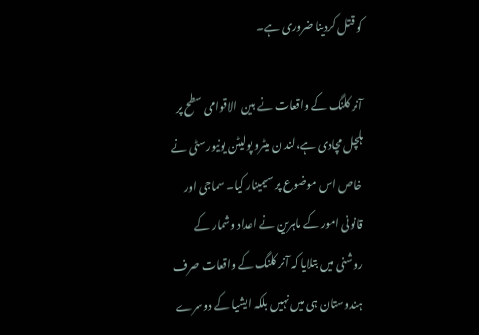کو قتل کردینا ضروری ہے۔

آنر کلنگ کے واقعات نے بین  الاقوامی سطح پر ہلچل مچادی ہے،لند ن میٹرو پولیٹن یونیورسٹی نے خاص اس موضوع پر سیمینار کیا۔ سماجی اور قانونی امور کے ماہرین نے اعداد وشمار کے روشنی میں بتلایا کہ آنر کلنگ کے واقعات صرف ہندوستان ہی میں نہیں بلکہ ایشیا کے دوسرے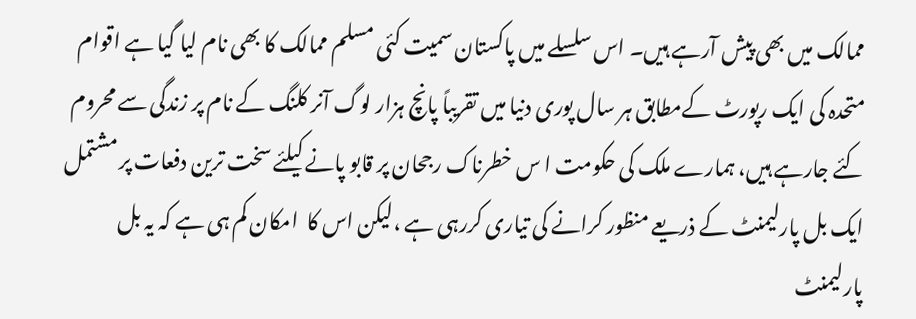ممالک میں بھی پیش آرہے ہیں۔ اس سلسلے میں پاکستان سمیت کئی مسلم ممالک کا بھی نام لیا گیا ہے اقوام متحدہ کی ایک رپورٹ کےمطابق ہر سال پوری دنیا میں تقریباً پانچ ہزار لوگ آنر کلنگ کے نام پر زندگی سے محروم کئے جارہے ہیں، ہمارے ملک کی حکومت ا س خطرناک رجحان پر قابو پانے کیلئے سخت ترین دفعات پر مشتمل ایک بل پارلیمنٹ کے ذریعے منظور کرانے کی تیاری کررہی ہے ،لیکن اس کا  امکان کم ہی ہے کہ یہ بل پارلیمنٹ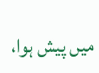میں پیش ہوا،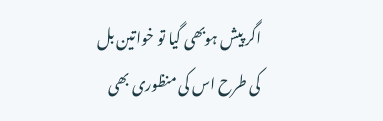اگر پیش ہوبھی گیا تو خواتین بل کی طرح اس کی منظوری بھی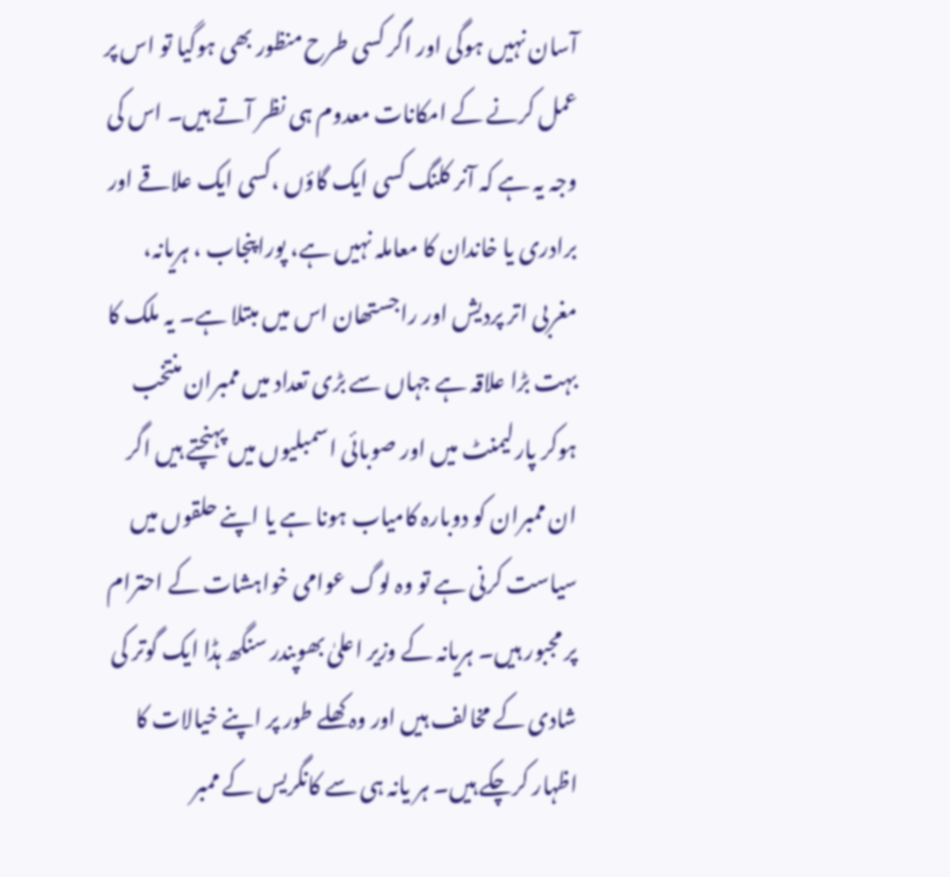آسان نہیں ہوگی اور اگر کسی طرح منظور بھی ہوگیا تو اس پر عمل کرنے کے امکانات معدوم ہی نظر آتے ہیں۔ اس کی وجہ یہ ہے کہ آنر کلنگ کسی ایک گاؤں ،کسی ایک علاقے اور برادری یا خاندان کا معاملہ نہیں ہے، پوراپنجاب ، ہریانہ، مغربی اتر پردیش اور راجستھان اس میں مبتلا ہے۔ یہ ملک کا بہت بڑا علاقہ ہے جہاں سے بڑی تعداد میں ممبران منتخب ہوکر پارلیمنٹ میں اور صوبائی اسمبلیوں میں پہنچتے ہیں اگر ان ممبران کو دوبارہ کامیاب ہونا ہے یا اپنے حلقوں میں سیاست کرنی ہے تو وہ لوگ عوامی خواہشات کے احترام پر مجبور ہیں۔ ہریانہ کے وزیر اعلیٰ بھوپندر سنگھ ہڈا ایک گوتر کی شادی کے مخالف ہیں اور وہ کھلے طور پر اپنے خیالات کا اظہار کرچکے ہیں۔ ہر یانہ ہی سے کانگریس کے ممبر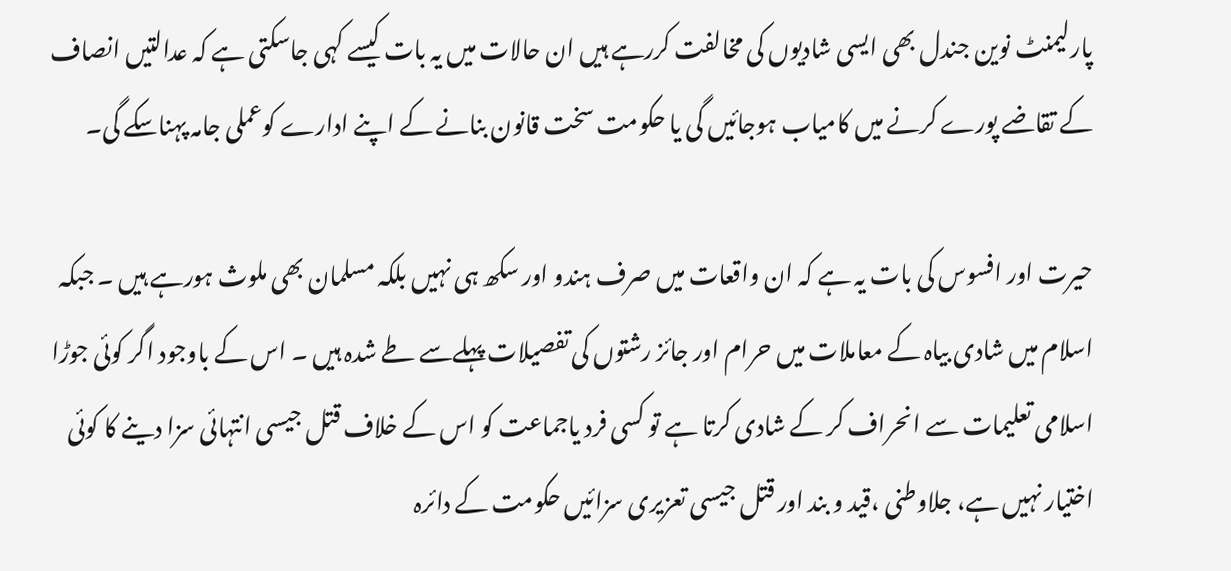پارلیمنٹ نوین جندل بھی ایسی شادیوں کی مخالفت کررہے ہیں ان حالات میں یہ بات کیسے کہی جاسکتی ہے کہ عدالتیں انصاف کے تقاضے پورے کرنے میں کامیاب ہوجائیں گی یا حکومت سخت قانون بنانے کے اپنے ادارے کوعملی جامہ پہناسکے گی۔

حیرت اور افسوس کی بات یہ ہے کہ ان واقعات میں صرف ہندو اور سکھ ہی نہیں بلکہ مسلمان بھی ملوث ہورہے ہیں ۔ جبکہ اسلام میں شادی بیاہ کے معاملات میں حرام اور جائز رشتوں کی تفصیلات پہلےسے طے شدہ ہیں ۔ اس کے باوجود اگر کوئی جوڑا اسلامی تعلیمات سے انحراف کر کے شادی کرتا ہے تو کسی فرد یاجماعت کو اس کے خلاف قتل جیسی انتہائی سزا دینے کا کوئی اختیار نہیں ہے، جلاوطنی ،قید و بند اور قتل جیسی تعزیری سزائیں حکومت کے دائرہ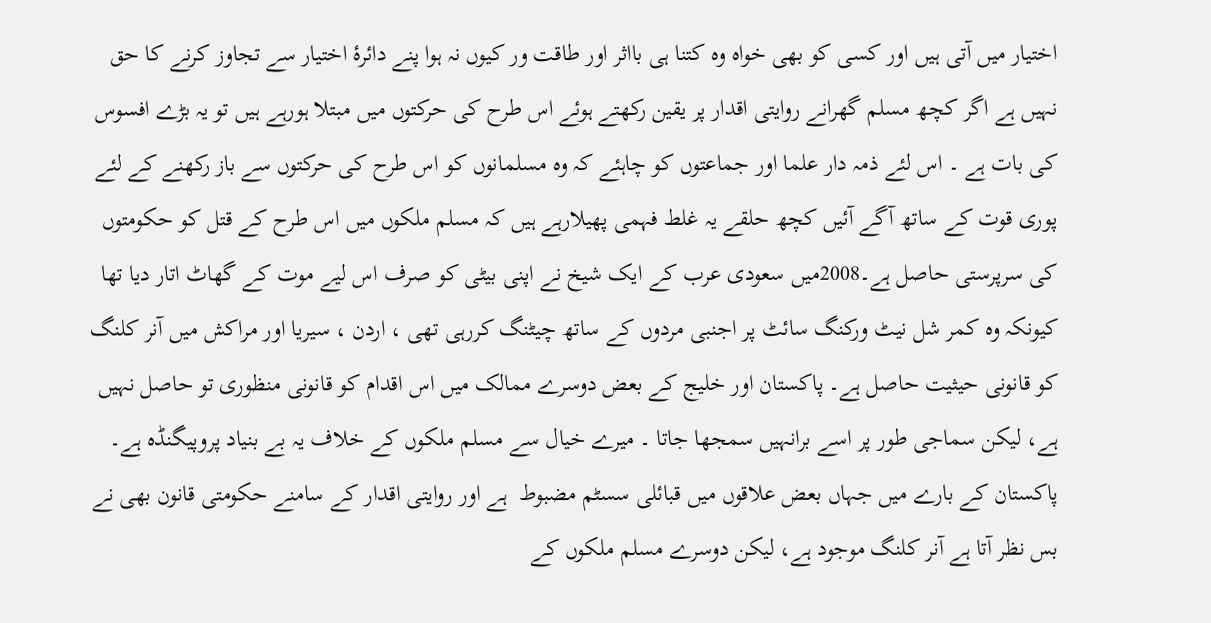اختیار میں آتی ہیں اور کسی کو بھی خواہ وہ کتنا ہی بااثر اور طاقت ور کیوں نہ ہوا پنے دائرۂ اختیار سے تجاوز کرنے کا حق نہیں ہے اگر کچھ مسلم گھرانے روایتی اقدار پر یقین رکھتے ہوئے اس طرح کی حرکتوں میں مبتلا ہورہے ہیں تو یہ بڑے افسوس کی بات ہے ۔ اس لئے ذمہ دار علما اور جماعتوں کو چاہئے کہ وہ مسلمانوں کو اس طرح کی حرکتوں سے باز رکھنے کے لئے پوری قوت کے ساتھ آگے آئیں کچھ حلقے یہ غلط فہمی پھیلارہے ہیں کہ مسلم ملکوں میں اس طرح کے قتل کو حکومتوں کی سرپرستی حاصل ہے۔2008میں سعودی عرب کے ایک شیخ نے اپنی بیٹی کو صرف اس لیے موت کے گھاٹ اتار دیا تھا کیونکہ وہ کمر شل نیٹ ورکنگ سائٹ پر اجنبی مردوں کے ساتھ چیٹنگ کررہی تھی ، اردن ، سیریا اور مراکش میں آنر کلنگ کو قانونی حیثیت حاصل ہے۔ پاکستان اور خلیج کے بعض دوسرے ممالک میں اس اقدام کو قانونی منظوری تو حاصل نہیں ہے، لیکن سماجی طور پر اسے برانہیں سمجھا جاتا ۔ میرے خیال سے مسلم ملکوں کے خلاف یہ بے بنیاد پروپیگنڈہ ہے۔ پاکستان کے بارے میں جہاں بعض علاقوں میں قبائلی سسٹم مضبوط  ہے اور روایتی اقدار کے سامنے حکومتی قانون بھی نے بس نظر آتا ہے آنر کلنگ موجود ہے، لیکن دوسرے مسلم ملکوں کے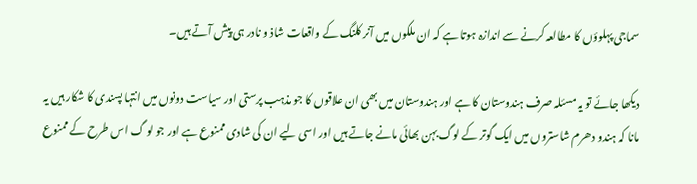سماجی پہلوؤں کا مطالعہ کرنے سے اندازہ ہوتا ہے کہ ان ملکوں میں آنر کلنگ کے واقعات شاذ و نادر ہی پیش آتے ہیں۔

دیکھا جائے تو یہ مسئلہ صرف ہندوستان کا ہے اور ہندوستان میں بھی ان علاقوں کا جو مذہب پرستی اور سیاست دونوں میں انتہا پسندی کا شکار ہیں یہ مانا کہ ہندو دھرم شاستروں میں ایک گوتر کے لوگ بہن بھائی مانے جاتے ہیں اور اسی لیے ان کی شادی ممنوع ہے اور جو لو گ اس طرح کے ممنوع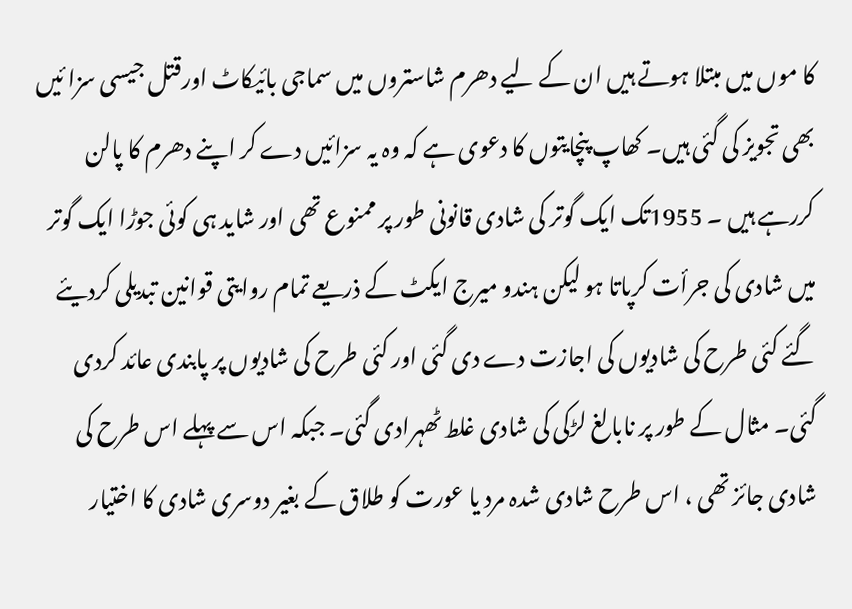کا موں میں مبتلا ہوتے ہیں ان کے لیے دھرم شاستروں میں سماجی بائیکاٹ اورقتل جیسی سزا ئیں بھی تجویز کی گئی ہیں۔ کھاپ پنچایتوں کا دعوی ہے کہ وہ یہ سزائیں دے کر اپنے دھرم کا پالن کررہے ہیں ۔ 1955تک ایک گوتر کی شادی قانونی طور پر ممنوع تھی اور شاید ہی کوئی جوڑا ایک گوتر میں شادی کی جرأت کرپاتا ہو لیکن ہندو میرج ایکٹ کے ذریعے تمام روایتی قوانین تبدیلی کردیئے گئے کئی طرح کی شادیوں کی اجازت دے دی گئی اور کئی طرح کی شادیوں پر پابندی عائد کردی گئی۔ مثال کے طور پر نابالغ لڑکی کی شادی غلط ٹھہرادی گئی۔ جبکہ اس سے پہلے اس طرح کی شادی جائز تھی ، اس طرح شادی شدہ مرد یا عورت کو طلاق کے بغیر دوسری شادی کا اختیار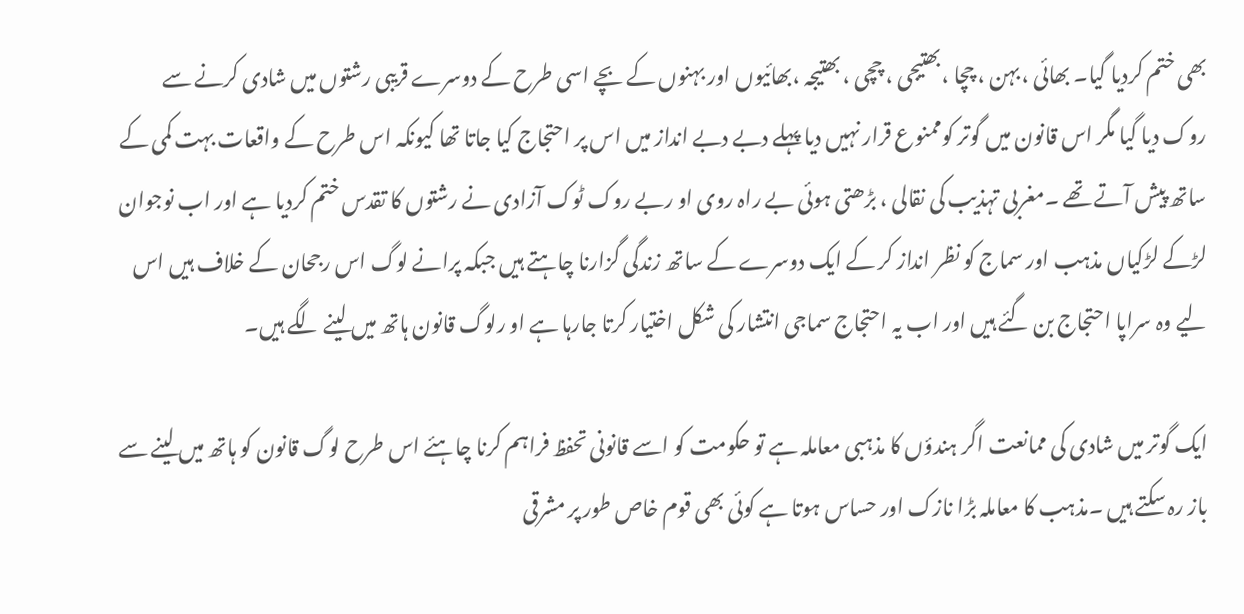بھی ختم کردیا گیا۔ بھائی ، بہن ، چچا ،بھتیجی ، چچی ، بھتیجہ ،بھائیوں اور بہنوں کے بچے اسی طرح کے دوسرے قریبی رشتوں میں شادی کرنے سے روک دیا گیا مگر اس قانون میں گوتر کوممنوع قرار نہیں دیا پہلے دبے دبے انداز میں اس پر احتجاج کیا جاتا تھا کیونکہ اس طرح کے واقعات بہت کمی کے ساتھ پیش آتے تھے ۔مغربی تہذیب کی نقالی ، بڑھتی ہوئی بے راہ روی او ربے روک ٹوک آزادی نے رشتوں کا تقدس ختم کردیا ہے اور اب نوجوان لڑکے لڑکیاں مذہب اور سماج کو نظر انداز کر کے ایک دوسرے کے ساتھ زندگی گزارنا چاہتے ہیں جبکہ پرانے لوگ اس رجحان کے خلاف ہیں اس لیے وہ سراپا احتجاج بن گئے ہیں اور اب یہ احتجاج سماجی انتشار کی شکل اختیار کرتا جارہا ہے او رلوگ قانون ہاتھ میں لینے لگے ہیں۔

ایک گوتر میں شادی کی ممانعت اگر ہندؤں کا مذہبی معاملہ ہے تو حکومت کو اسے قانونی تحفظ فراہم کرنا چاہئے اس طرح لوگ قانون کو ہاتھ میں لینے سے باز رہ سکتے ہیں ۔مذہب کا معاملہ بڑا نازک اور حساس ہوتا ہے کوئی بھی قوم خاص طور پر مشرقی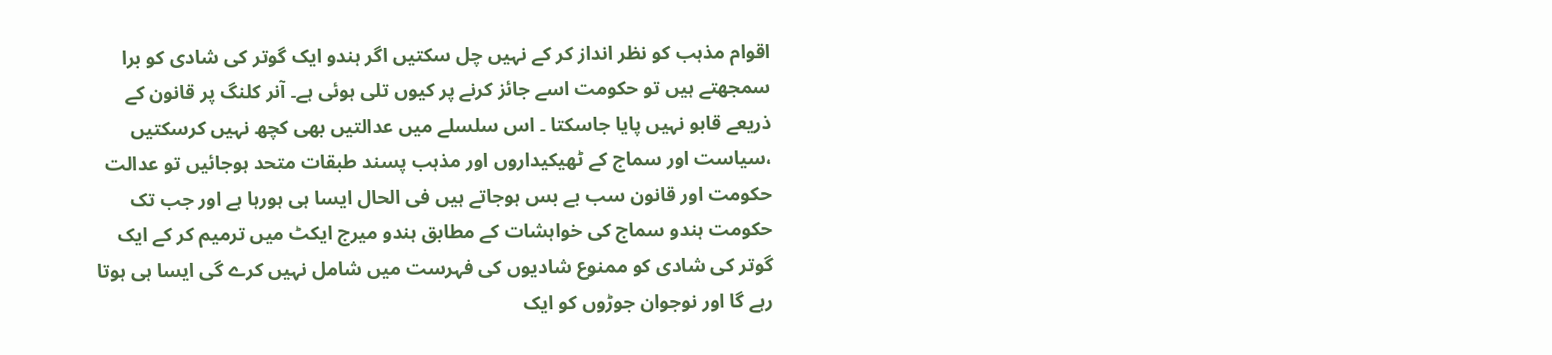اقوام مذہب کو نظر انداز کر کے نہیں چل سکتیں اگر ہندو ایک گوتر کی شادی کو برا سمجھتے ہیں تو حکومت اسے جائز کرنے پر کیوں تلی ہوئی ہے۔ آنر کلنگ پر قانون کے ذریعے قابو نہیں پایا جاسکتا ۔ اس سلسلے میں عدالتیں بھی کچھ نہیں کرسکتیں ،سیاست اور سماج کے ٹھیکیداروں اور مذہب پسند طبقات متحد ہوجائیں تو عدالت حکومت اور قانون سب بے بس ہوجاتے ہیں فی الحال ایسا ہی ہورہا ہے اور جب تک حکومت ہندو سماج کی خواہشات کے مطابق ہندو میرج ایکٹ میں ترمیم کر کے ایک گوتر کی شادی کو ممنوع شادیوں کی فہرست میں شامل نہیں کرے گی ایسا ہی ہوتا رہے گا اور نوجوان جوڑوں کو ایک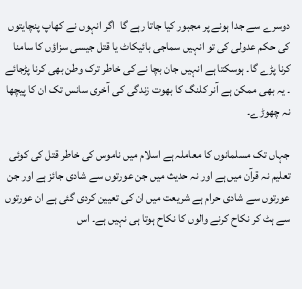دوسرے سے جدا ہونے پر مجبور کیا جاتا رہے گا  اگر انہوں نے کھاپ پنچایتوں کی حکم عدولی کی تو انہیں سماجی بائیکاٹ یا قتل جیسی سزاؤں کا سامنا کرنا پڑے گا۔ ہوسکتا ہے انہیں جان بچا نے کی خاطر ترک وطن بھی کرنا پڑجائے ۔ یہ بھی ممکن ہے آنر کلنگ کا بھوت زندگی کی آخری سانس تک ان کا پیچھا نہ چھوڑے۔

جہاں تک مسلمانوں کا معاملہ ہے اسلام میں ناموس کی خاطر قتل کی کوئی تعلیم نہ قرآن میں ہے اور نہ حدیث میں جن عورتوں سے شادی جائز ہے اور جن عورتوں سے شادی حرام ہے شریعت میں ان کی تعیین کردی گئی ہے ان عورتوں سے ہٹ کر نکاح کرنے والوں کا نکاح ہوتا ہی نہیں ہے۔ اس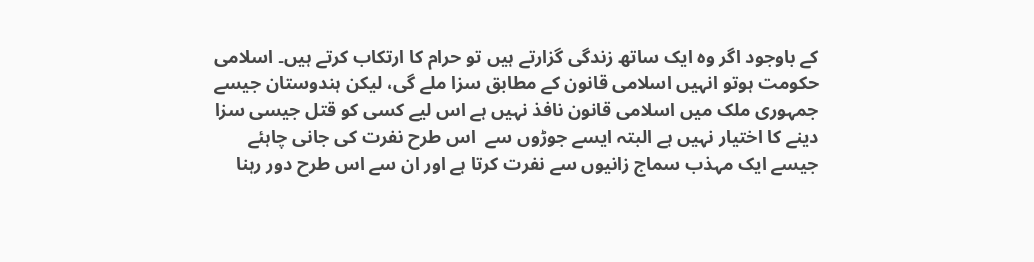کے باوجود اگر وہ ایک ساتھ زندگی گزارتے ہیں تو حرام کا ارتکاب کرتے ہیں۔ اسلامی حکومت ہوتو انہیں اسلامی قانون کے مطابق سزا ملے گی، لیکن ہندوستان جیسے جمہوری ملک میں اسلامی قانون نافذ نہیں ہے اس لیے کسی کو قتل جیسی سزا دینے کا اختیار نہیں ہے البتہ ایسے جوڑوں سے  اس طرح نفرت کی جانی چاہئے جیسے ایک مہذب سماج زانیوں سے نفرت کرتا ہے اور ان سے اس طرح دور رہنا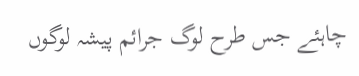چاہئے جس طرح لوگ جرائم پیشہ لوگوں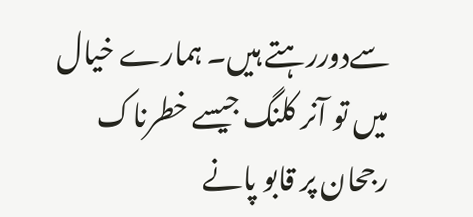سےدوررہتے ہیں۔ ہمارے خیال میں تو آنر کلنگ جیسے خطرناک رجحان پر قابو پانے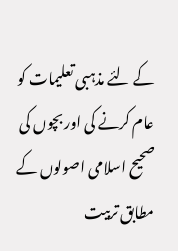کے لئے مذہبی تعلیمات کو عام کرنے کی اور بچوں کی صحیح اسلامی اصولوں کے مطابق تربیت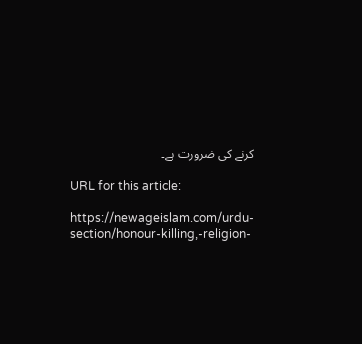کرنے کی ضرورت ہے۔

URL for this article:

https://newageislam.com/urdu-section/honour-killing,-religion-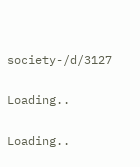society-/d/3127

Loading..

Loading..